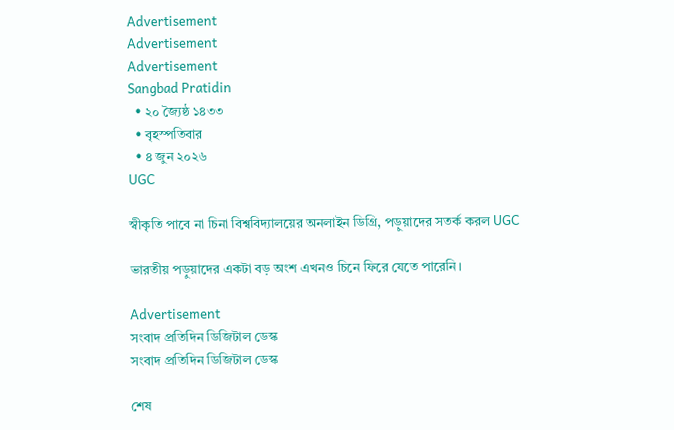Advertisement
Advertisement
Advertisement
Sangbad Pratidin
  • ২০ জ্যৈষ্ঠ ১৪৩৩
  • বৃহস্পতিবার
  • ৪ জুন ২০২৬
UGC

স্বীকৃতি পাবে না চিনা বিশ্ববিদ্যালয়ের অনলাইন ডিগ্রি, পড়ুয়াদের সতর্ক করল UGC

ভারতীয় পড়ুয়াদের একটা বড় অংশ এখনও চিনে ফিরে যেতে পারেনি।

Advertisement
সংবাদ প্রতিদিন ডিজিটাল ডেস্ক
সংবাদ প্রতিদিন ডিজিটাল ডেস্ক

শেষ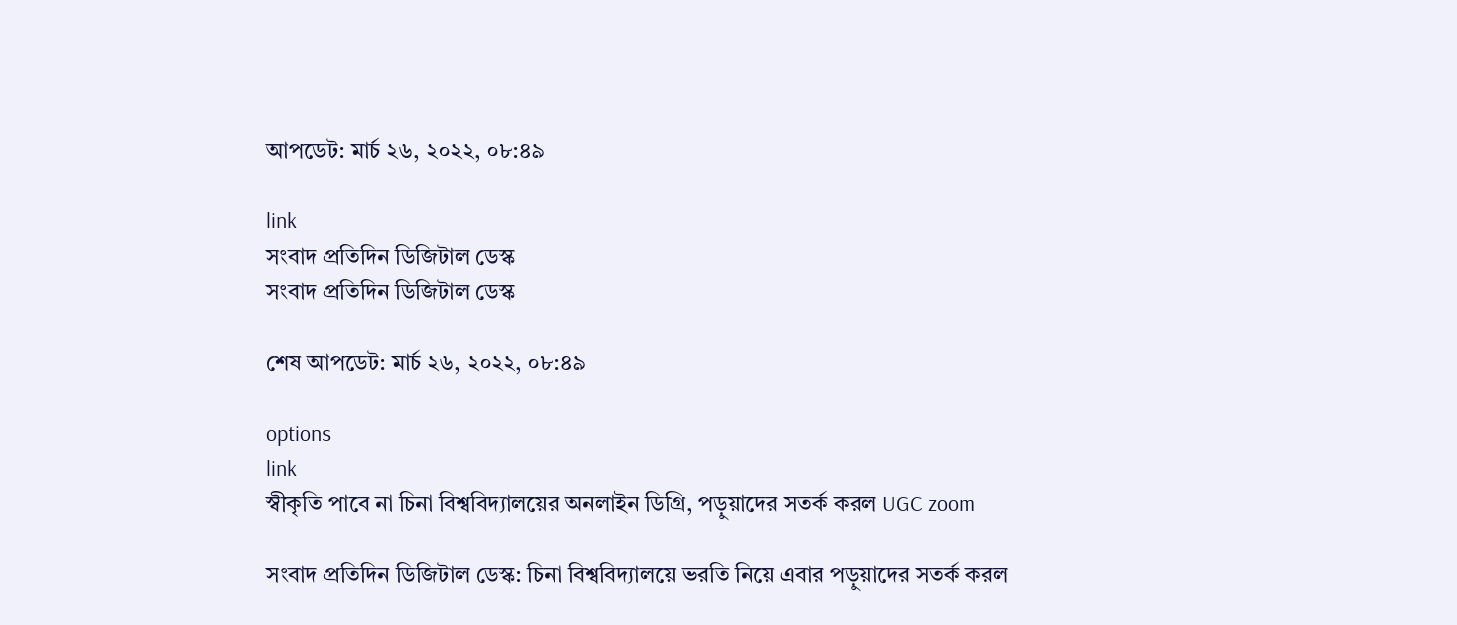আপডেট: মার্চ ২৬, ২০২২, ০৮:৪৯

link
সংবাদ প্রতিদিন ডিজিটাল ডেস্ক
সংবাদ প্রতিদিন ডিজিটাল ডেস্ক

শেষ আপডেট: মার্চ ২৬, ২০২২, ০৮:৪৯

options
link
স্বীকৃতি পাবে না চিনা বিশ্ববিদ্যালয়ের অনলাইন ডিগ্রি, পড়ুয়াদের সতর্ক করল UGC zoom

সংবাদ প্রতিদিন ডিজিটাল ডেস্ক: চিনা বিশ্ববিদ্যালয়ে ভরতি নিয়ে এবার পড়ুয়াদের সতর্ক করল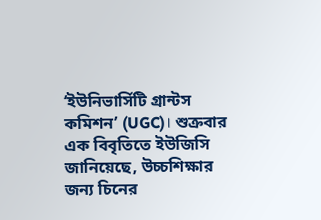‘ইউনিভার্সিটি গ্রান্টস কমিশন’ (UGC)। শুক্রবার এক বিবৃতিতে ইউজিসি জানিয়েছে, উচ্চশিক্ষার জন্য চিনের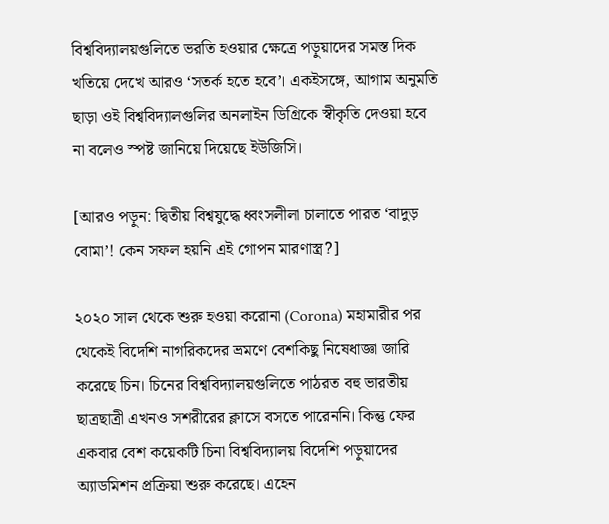বিশ্ববিদ্যালয়গুলিতে ভরতি হওয়ার ক্ষেত্রে পড়ুয়াদের সমস্ত দিক খতিয়ে দেখে আরও ‘সতর্ক হতে হবে’। একইসঙ্গে, আগাম অনুমতি ছাড়া ওই বিশ্ববিদ্যালগুলির অনলাইন ডিগ্রিকে স্বীকৃতি দেওয়া হবে না বলেও স্পষ্ট জানিয়ে দিয়েছে ইউজিসি।

[আরও পড়ুন: দ্বিতীয় বিশ্বযুদ্ধে ধ্বংসলীলা চালাতে পারত ‘বাদুড় বোমা’! কেন সফল হয়নি এই গোপন মারণাস্ত্র?]

২০২০ সাল থেকে শুরু হওয়া করোনা (Corona) মহামারীর পর থেকেই বিদেশি নাগরিকদের ভ্রমণে বেশকিছু নিষেধাজ্ঞা জারি করেছে চিন। চিনের বিশ্ববিদ্যালয়গুলিতে পাঠরত বহু ভারতীয় ছাত্রছাত্রী এখনও সশরীরের ক্লাসে বসতে পারেননি। কিন্তু ফের একবার বেশ কয়েকটি চিনা বিশ্ববিদ্যালয় বিদেশি পড়ুয়াদের অ্যাডমিশন প্রক্রিয়া শুরু করেছে। এহেন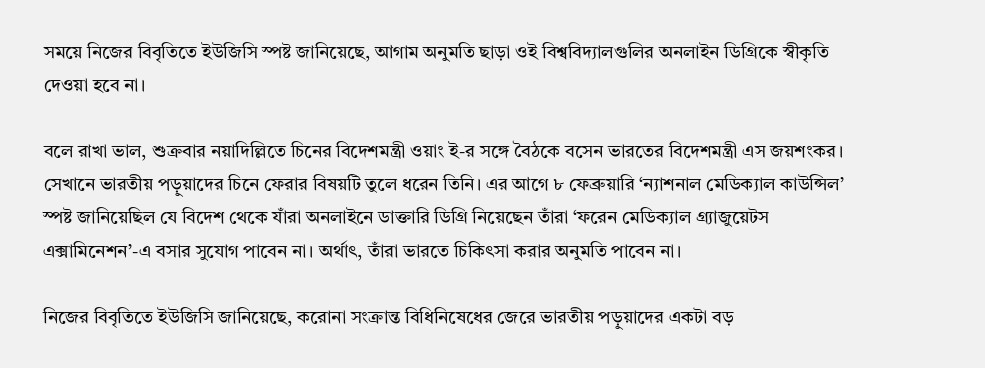সময়ে নিজের বিবৃতিতে ইউজিসি স্পষ্ট জানিয়েছে, আগাম অনুমতি ছাড়া ওই বিশ্ববিদ্যালগুলির অনলাইন ডিগ্রিকে স্বীকৃতি দেওয়া হবে না।

বলে রাখা ভাল, শুক্রবার নয়াদিল্লিতে চিনের বিদেশমন্ত্রী ওয়াং ই-র সঙ্গে বৈঠকে বসেন ভারতের বিদেশমন্ত্রী এস জয়শংকর। সেখানে ভারতীয় পড়ুয়াদের চিনে ফেরার বিষয়টি তুলে ধরেন তিনি। এর আগে ৮ ফেব্রুয়ারি ‘ন্যাশনাল মেডিক্যাল কাউন্সিল’ স্পষ্ট জানিয়েছিল যে বিদেশ থেকে যাঁরা অনলাইনে ডাক্তারি ডিগ্রি নিয়েছেন তাঁরা ‘ফরেন মেডিক্যাল গ্র্যাজুয়েটস এক্সামিনেশন’-এ বসার সুযোগ পাবেন না। অর্থাৎ, তাঁরা ভারতে চিকিৎসা করার অনুমতি পাবেন না।

নিজের বিবৃতিতে ইউজিসি জানিয়েছে, করোনা সংক্রান্ত বিধিনিষেধের জেরে ভারতীয় পড়ুয়াদের একটা বড়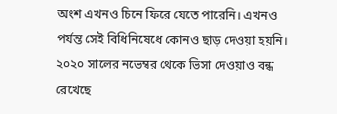অংশ এখনও চিনে ফিরে যেতে পারেনি। এখনও পর্যন্ত সেই বিধিনিষেধে কোনও ছাড় দেওয়া হয়নি। ২০২০ সালের নভেম্বর থেকে ভিসা দেওয়াও বন্ধ রেখেছে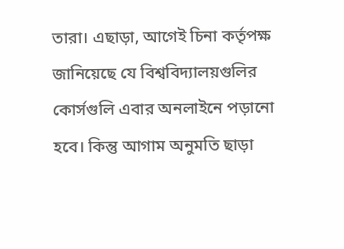তারা। এছাড়া, আগেই চিনা কর্তৃপক্ষ জানিয়েছে যে বিশ্ববিদ্যালয়গুলির কোর্সগুলি এবার অনলাইনে পড়ানো হবে। কিন্তু আগাম অনুমতি ছাড়া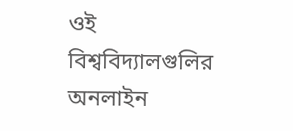ওই বিশ্ববিদ্যালগুলির অনলাইন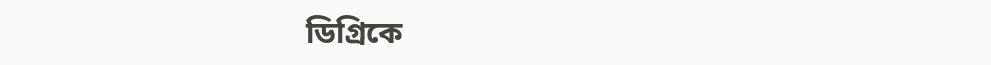ডিগ্রিকে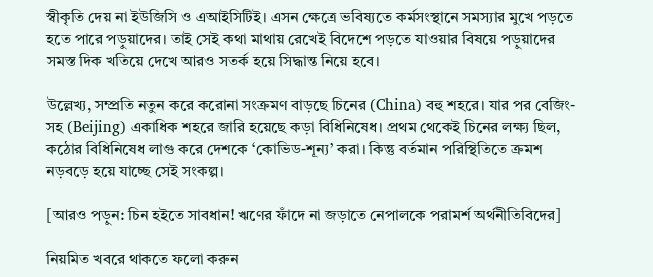স্বীকৃতি দেয় না ইউজিসি ও এআইসিটিই। এসন ক্ষেত্রে ভবিষ্যতে কর্মসংস্থানে সমস্যার মুখে পড়তে হতে পারে পড়ুয়াদের। তাই সেই কথা মাথায় রেখেই বিদেশে পড়তে যাওয়ার বিষয়ে পড়ুয়াদের সমস্ত দিক খতিয়ে দেখে আরও সতর্ক হয়ে সিদ্ধান্ত নিয়ে হবে।

উল্লেখ্য, সম্প্রতি নতুন করে করোনা সংক্রমণ বাড়ছে চিনের (China) বহু শহরে। যার পর বেজিং-সহ (Beijing) একাধিক শহরে জারি হয়েছে কড়া বিধিনিষেধ। প্রথম থেকেই চিনের লক্ষ্য ছিল, কঠোর বিধিনিষেধ লাগু করে দেশকে ‘কোভিড-শূন্য’ করা। কিন্তু বর্তমান পরিস্থিতিতে ক্রমশ নড়বড়ে হয়ে যাচ্ছে সেই সংকল্প।

[আরও পড়ুন: চিন হইতে সাবধান! ঋণের ফাঁদে না জড়াতে নেপালকে পরামর্শ অর্থনীতিবিদের]

নিয়মিত খবরে থাকতে ফলো করুন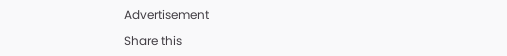Advertisement

Share this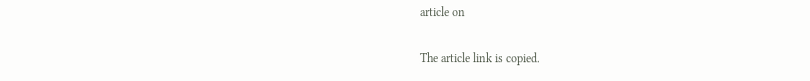article on

The article link is copied.